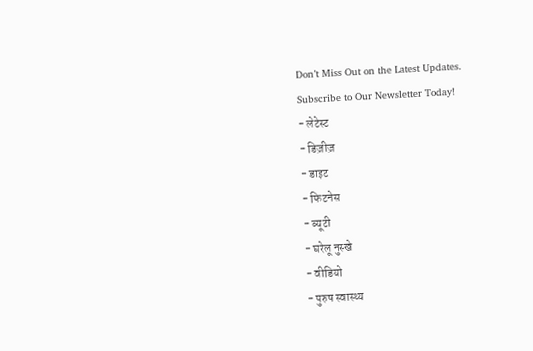Don’t Miss Out on the Latest Updates.
Subscribe to Our Newsletter Today!
- लेटेस्ट
- डिज़ीज़
- डाइट
- फिटनेस
- ब्यूटी
- घरेलू नुस्खे
- वीडियो
- पुरुष स्वास्थ्य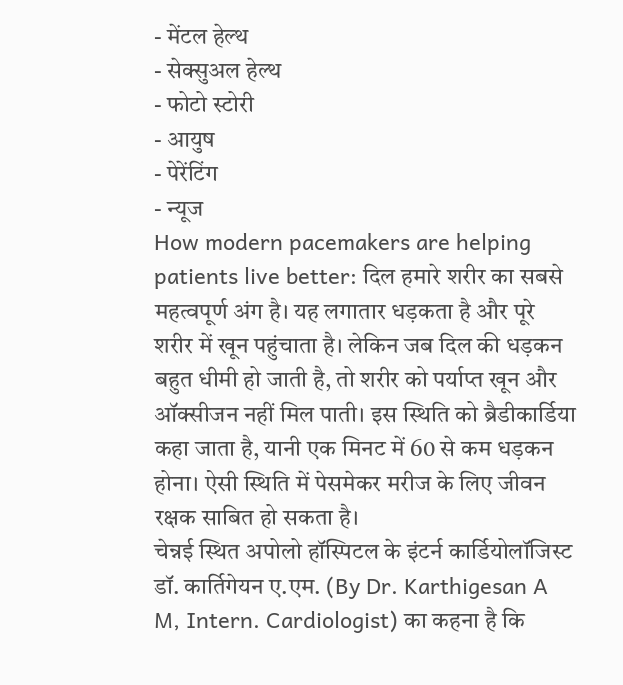- मेंटल हेल्थ
- सेक्सुअल हेल्थ
- फोटो स्टोरी
- आयुष
- पेरेंटिंग
- न्यूज
How modern pacemakers are helping patients live better: दिल हमारे शरीर का सबसे महत्वपूर्ण अंग है। यह लगातार धड़कता है और पूरे शरीर में खून पहुंचाता है। लेकिन जब दिल की धड़कन बहुत धीमी हो जाती है, तो शरीर को पर्याप्त खून और ऑक्सीजन नहीं मिल पाती। इस स्थिति को ब्रैडीकार्डिया कहा जाता है, यानी एक मिनट में 60 से कम धड़कन होना। ऐसी स्थिति में पेसमेकर मरीज के लिए जीवन रक्षक साबित हो सकता है।
चेन्नई स्थित अपोलो हॉस्पिटल के इंटर्न कार्डियोलॉजिस्ट डॉ. कार्तिगेयन ए.एम. (By Dr. Karthigesan A M, Intern. Cardiologist) का कहना है कि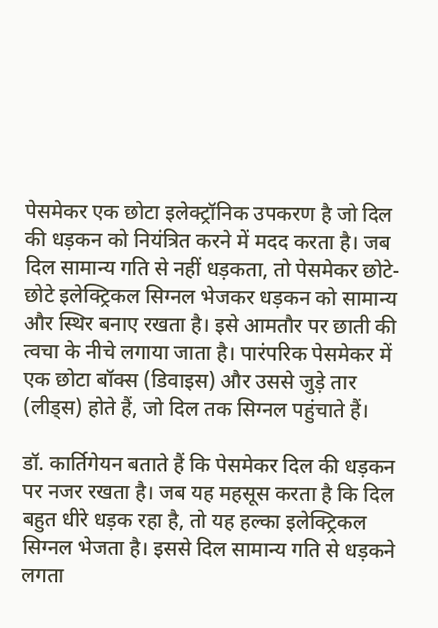पेसमेकर एक छोटा इलेक्ट्रॉनिक उपकरण है जो दिल की धड़कन को नियंत्रित करने में मदद करता है। जब दिल सामान्य गति से नहीं धड़कता, तो पेसमेकर छोटे-छोटे इलेक्ट्रिकल सिग्नल भेजकर धड़कन को सामान्य और स्थिर बनाए रखता है। इसे आमतौर पर छाती की त्वचा के नीचे लगाया जाता है। पारंपरिक पेसमेकर में एक छोटा बॉक्स (डिवाइस) और उससे जुड़े तार (लीड्स) होते हैं, जो दिल तक सिग्नल पहुंचाते हैं।

डॉ. कार्तिगेयन बताते हैं कि पेसमेकर दिल की धड़कन पर नजर रखता है। जब यह महसूस करता है कि दिल बहुत धीरे धड़क रहा है, तो यह हल्का इलेक्ट्रिकल सिग्नल भेजता है। इससे दिल सामान्य गति से धड़कने लगता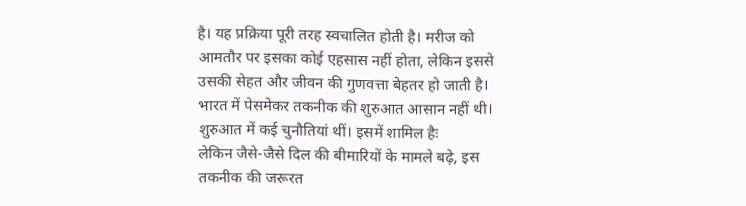है। यह प्रक्रिया पूरी तरह स्वचालित होती है। मरीज को आमतौर पर इसका कोई एहसास नहीं होता, लेकिन इससे उसकी सेहत और जीवन की गुणवत्ता बेहतर हो जाती है।
भारत में पेसमेकर तकनीक की शुरुआत आसान नहीं थी। शुरुआत में कई चुनौतियां थीं। इसमें शामिल हैः
लेकिन जैसे-जैसे दिल की बीमारियों के मामले बढ़े, इस तकनीक की जरूरत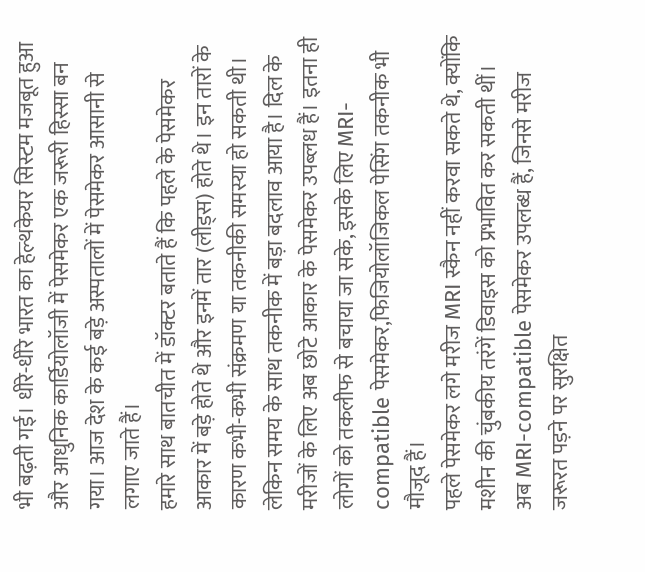भी बढ़ती गई। धीरे-धीरे भारत का हेल्थकेयर सिस्टम मजबूत हुआ और आधुनिक कार्डियोलॉजी में पेसमेकर एक जरूरी हिस्सा बन गया। आज देश के कई बड़े अस्पतालों में पेसमेकर आसानी से लगाए जाते हैं।
हमारे साथ बातचीत में डॉक्टर बताते हैं कि पहले के पेसमेकर आकार में बड़े होते थे और इनमें तार (लीड्स) होते थे। इन तारों के कारण कभी-कभी संक्रमण या तकनीकी समस्या हो सकती थी। लेकिन समय के साथ तकनीक में बड़ा बदलाव आया है। दिल के मरीजों के लिए अब छोटे आकार के पेसमेकर उपब्लध हैं। इतना ही लोगों को तकलीफ से बचाया जा सके, इसके लिए MRI-compatible पेसमेकर,फिजियोलॉजिकल पेसिंग तकनीक भी मौजूद हैं।
पहले पेसमेकर लगे मरीज MRI स्कैन नहीं करवा सकते थे, क्योंकि मशीन की चुंबकीय तरंगें डिवाइस को प्रभावित कर सकती थीं। अब MRI-compatible पेसमेकर उपलब्ध हैं, जिनसे मरीज जरूरत पड़ने पर सुरक्षित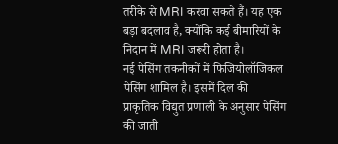तरीके से MRI करवा सकते हैं। यह एक बड़ा बदलाव है, क्योंकि कई बीमारियों के निदान में MRI जरूरी होता है।
नई पेसिंग तकनीकों में फिजियोलॉजिकल पेसिंग शामिल है। इसमें दिल की प्राकृतिक विद्युत प्रणाली के अनुसार पेसिंग की जाती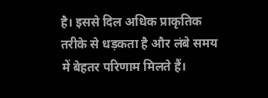है। इससे दिल अधिक प्राकृतिक तरीके से धड़कता है और लंबे समय में बेहतर परिणाम मिलते हैं।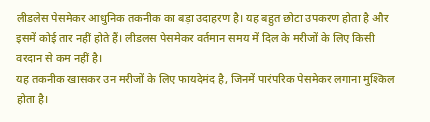लीडलेस पेसमेकर आधुनिक तकनीक का बड़ा उदाहरण है। यह बहुत छोटा उपकरण होता है और इसमें कोई तार नहीं होते हैं। लीडलस पेसमेकर वर्तमान समय में दिल के मरीजों के लिए किसी वरदान से कम नहीं है।
यह तकनीक खासकर उन मरीजों के लिए फायदेमंद है, जिनमें पारंपरिक पेसमेकर लगाना मुश्किल होता है।